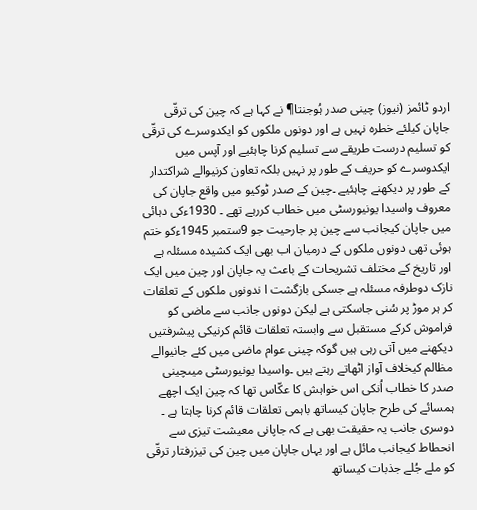اردو ٹائمز (نیوز) چینی صدر ہُوجنتا¶ نے کہا ہے کہ چین کی ترقّی جاپان کیلئے خطرہ نہیں ہے اور دونوں ملکوں کو ایکدوسرے کی ترقّی کو تسلیم درست طریقے سے تسلیم کرنا چاہئیے اور آپس میں ایکدوسرے کو حریف کے طور پر نہیں بلکہ تعاون کرنیوالے شراکتدار کے طور پر دیکھنے چاہئیے ۔چین کے صدر ٹوکیو میں واقع جاپان کی معروف واسیدا یونیورسٹی میں خطاب کررہے تھے ۔ 1930ءکی دہائی میں جاپان کیجانب سے چین پر جارحیت جو 9ستمبر 1945ءکو ختم ہوئی تھی دونوں ملکوں کے درمیان اب بھی ایک کشیدہ مسئلہ ہے اور تاریخ کے مختلف تشریحات کے باعث یہ جاپان اور چین میں ایک نازک دوطرفہ مسئلہ ہے جسکی بازگشت ا ندونوں ملکوں کے تعلقات کر ہر موڑ پر سُنی جاسکتی ہے لیکن دونوں جانب سے ماضی کو فراموش کرکے مستقبل سے وابستہ تعلقات قائم کرنیکی پیشرفتیں دیکھنے میں آتی رہی ہیں گوکہ چینی عوام ماضی میں کئے جانیوالے مظالم کیخلاف آواز اٹھاتے رہتے ہیں ۔واسیدا یونیورسٹی میںچینی صدر کا خطاب اُنکی اس خواہش کا عکّاس تھا کہ چین ایک اچھے ہمسائے کی طرح جاپان کیساتھ باہمی تعلقات قائم کرنا چاہتا ہے ۔ دوسری جانب یہ حقیقت بھی ہے کہ جاپانی معیشت تیزی سے انحطاط کیجانب مائل ہے اور یہاں جاپان میں چین کی تیزرفتار ترقّی کو ملے جُلے جذبات کیساتھ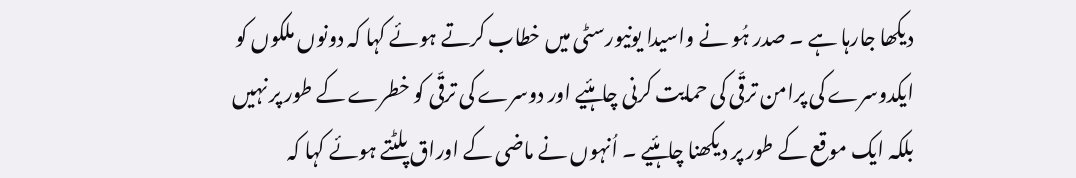دیکھا جارہا ہے ۔ صدر ہُو نے واسیدا یونیورسٹی میں خطاب کرتے ہوئے کہا کہ دونوں ملکوں کو ایکدوسرے کی پرامن ترقّی کی حمایت کرنی چاہئیے اور دوسرے کی ترقّی کو خطرے کے طور پر نہیں بلکہ ایک موقع کے طور پر دیکھنا چاہئیے ۔ اُنہوں نے ماضی کے اوراق پلٹتے ہوئے کہا کہ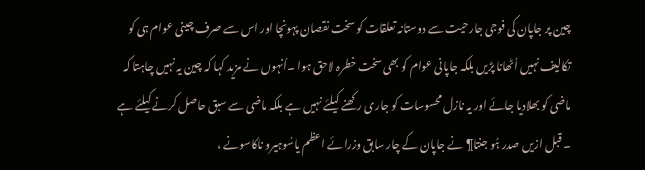چین پر جاپان کی فوجی جارحیت سے دوستانہ تعلقات کو سخت نقصان پہونچا اور اس سے صرف چینی عوام ہی کو تکالیف نہیں اُٹھانا پڑیں بلکہ جاپانی عوام کو بھی سخت خطرہ لاحق ہوا ۔اُنہوں نے مزید کہا کہ چین یہ نہیں چاہتا کہ ماضی کو بھلادیا جائے اور یہ نازل محسوسات کو جاری رکھنے کیلئے نہیں ہے بلکہ ماضی سے سبق حاصل کرنے کیلئے ہے ۔ قبل ازیں صدر ہُو جنتا¶ نے جاپان کے چار سابق وزرائے اعظم یاسُوہیرو ناکاسونے ،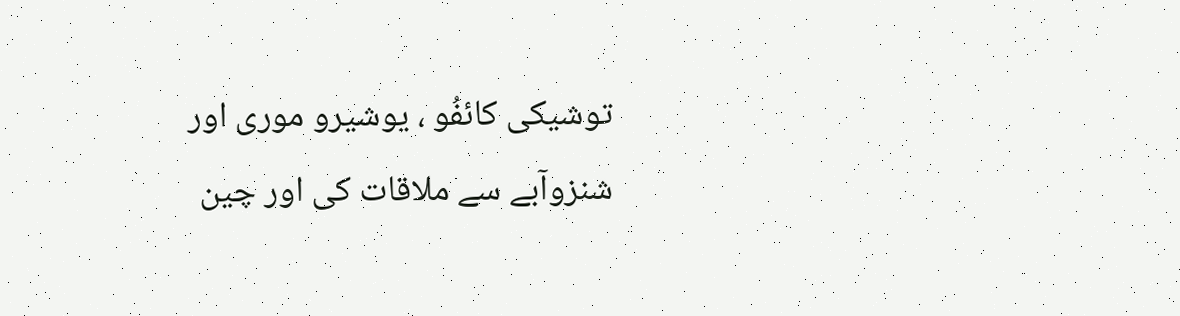توشیکی کائفُو ، یوشیرو موری اور شنزوآبے سے ملاقات کی اور چین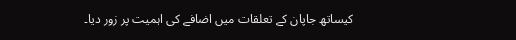کیساتھ جاپان کے تعلقات میں اضافے کی اہمیت پر زور دیا۔